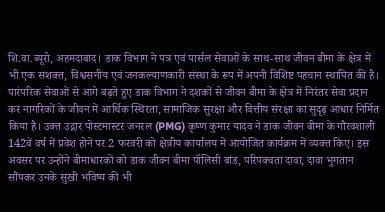शि.वा.ब्यूरो, अहमदाबाद। डाक विभाग ने पत्र एवं पार्सल सेवाओं के साथ-साथ जीवन बीमा के क्षेत्र में भी एक सशक्त, विश्वसनीय एवं जनकल्याणकारी संस्था के रूप में अपनी विशिष्ट पहचान स्थापित की है। पारंपरिक सेवाओं से आगे बढ़ते हुए डाक विभाग ने दशकों से जीवन बीमा के क्षेत्र में निरंतर सेवा प्रदान कर नागरिकों के जीवन में आर्थिक स्थिरता, सामाजिक सुरक्षा और वित्तीय संरक्षा का सुदृढ़ आधार निर्मित किया है। उक्त उद्गार पोस्टमास्टर जनरल (PMG) कृष्ण कुमार यादव ने डाक जीवन बीमा के गौरवशाली 142वें वर्ष में प्रवेश होने पर 2 फरवरी को क्षेत्रीय कार्यालय में आयोजित कार्यक्रम में व्यक्त किए। इस अवसर पर उन्होंने बीमाधारकों को डाक जीवन बीमा पॉलिसी बांड, परिपक्वता दावा, दावा भुगतान सौंपकर उनके सुखी भविष्य की भी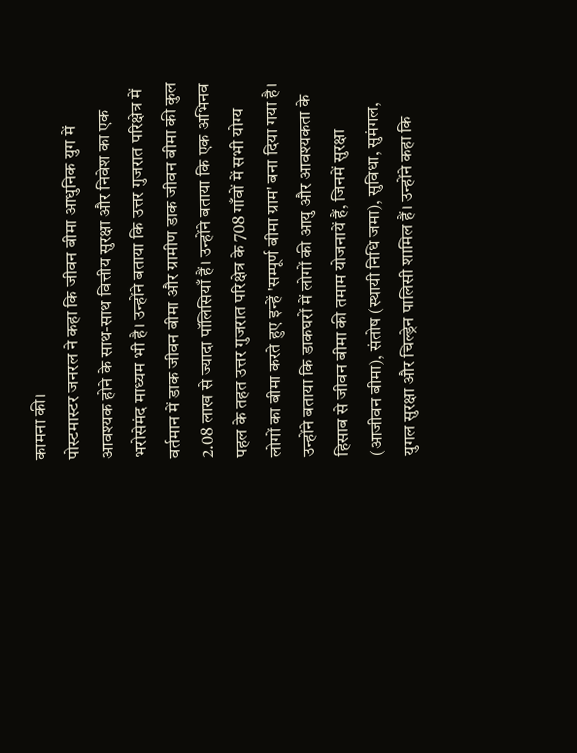कामना की।
पोस्टमास्टर जनरल ने कहा कि जीवन बीमा आधुनिक युग में आवश्यक होने के साथ-साथ वित्तीय सुरक्षा और निवेश का एक भरोसेमंद माध्यम भी है। उन्होंने बताया कि उत्तर गुजरात परिक्षेत्र में वर्तमान में डाक जीवन बीमा और ग्रामीण डाक जीवन बीमा की कुल 2.08 लाख से ज्यादा पॉलिसियाँ हैं। उन्होंने बताया कि एक अभिनव पहल के तहत उत्तर गुजरात परिक्षेत्र के 708 गाँवों में सभी योग्य लोगों का बीमा करते हुए इन्हें 'सम्पूर्ण बीमा ग्राम' बना दिया गया है। उन्होंने बताया कि डाकघरों में लोगों की आयु और आवश्यकता के हिसाब से जीवन बीमा की तमाम योजनायें हैं, जिनमें सुरक्षा (आजीवन बीमा), संतोष (स्थायी निधि जमा), सुविधा, सुमंगल, युगल सुरक्षा और चिल्ड्रेन पालिसी शामिल हैं। उन्होंने कहा कि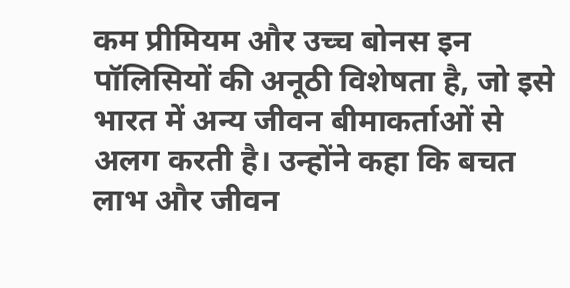कम प्रीमियम और उच्च बोनस इन पॉलिसियों की अनूठी विशेषता है, जो इसे भारत में अन्य जीवन बीमाकर्ताओं से अलग करती है। उन्होंने कहा कि बचत लाभ और जीवन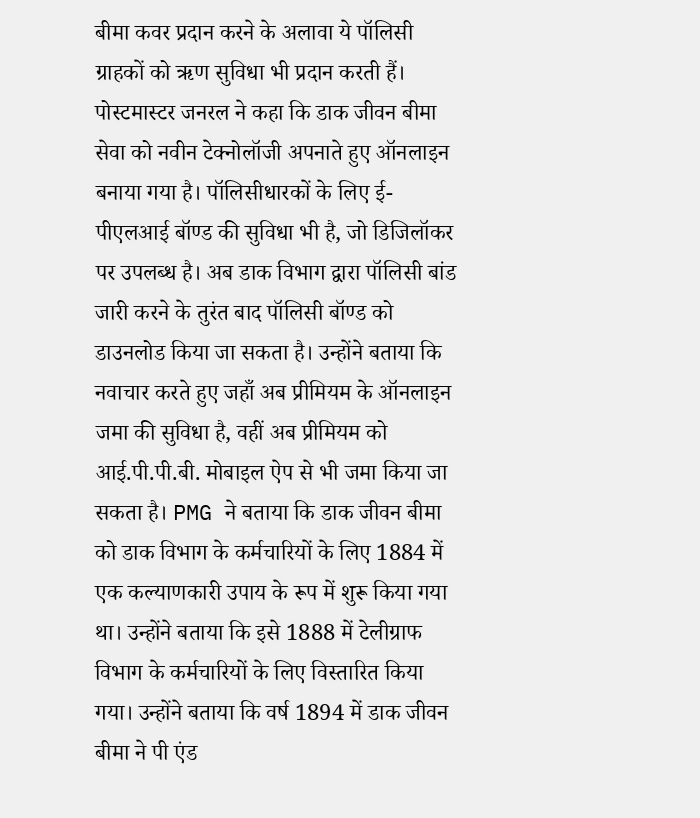बीमा कवर प्रदान करने के अलावा ये पॉलिसी ग्राहकों को ऋण सुविधा भी प्रदान करती हैं।
पोस्टमास्टर जनरल ने कहा कि डाक जीवन बीमा सेवा को नवीन टेक्नोलॉजी अपनाते हुए ऑनलाइन बनाया गया है। पॉलिसीधारकों के लिए ई-पीएलआई बॉण्ड की सुविधा भी है, जो डिजिलॉकर पर उपलब्ध है। अब डाक विभाग द्वारा पॉलिसी बांड जारी करने के तुरंत बाद पॉलिसी बॉण्ड को डाउनलोड किया जा सकता है। उन्होंने बताया कि नवाचार करते हुए जहाँ अब प्रीमियम के ऑनलाइन जमा की सुविधा है, वहीं अब प्रीमियम को आई.पी.पी.बी. मोबाइल ऐप से भी जमा किया जा सकता है। PMG ने बताया कि डाक जीवन बीमा को डाक विभाग के कर्मचारियों के लिए 1884 में एक कल्याणकारी उपाय के रूप में शुरू किया गया था। उन्होंने बताया कि इसे 1888 में टेलीग्राफ विभाग के कर्मचारियों के लिए विस्तारित किया गया। उन्होंने बताया कि वर्ष 1894 में डाक जीवन बीमा ने पी एंड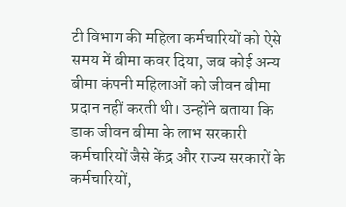टी विभाग की महिला कर्मचारियों को ऐसे समय में बीमा कवर दिया, जब कोई अन्य बीमा कंपनी महिलाओं को जीवन बीमा प्रदान नहीं करती थी। उन्होंने बताया कि डाक जीवन बीमा के लाभ सरकारी कर्मचारियों जैसे केंद्र और राज्य सरकारों के कर्मचारियों,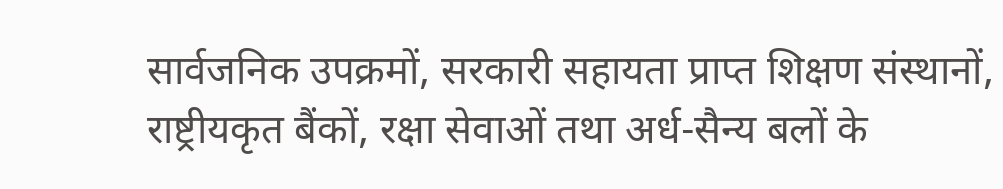सार्वजनिक उपक्रमों, सरकारी सहायता प्राप्त शिक्षण संस्थानों, राष्ट्रीयकृत बैंकों, रक्षा सेवाओं तथा अर्ध-सैन्य बलों के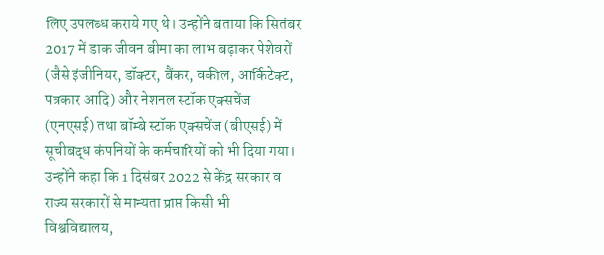लिए उपलब्ध कराये गए थे। उन्होंने बताया कि सितंबर 2017 में डाक जीवन बीमा का लाभ बढ़ाकर पेशेवरों (जैसे इंजीनियर, डॉक्टर, बैंकर, वकील, आर्किटेक्ट, पत्रकार आदि) और नेशनल स्टॉक एक्सचेंज (एनएसई) तथा बॉम्बे स्टॉक एक्सचेंज (बीएसई) में सूचीबद्ध कंपनियों के कर्मचारियों को भी दिया गया। उन्होंने कहा कि 1 दिसंबर 2022 से केंद्र सरकार व राज्य सरकारों से मान्यता प्राप्त किसी भी विश्वविद्यालय,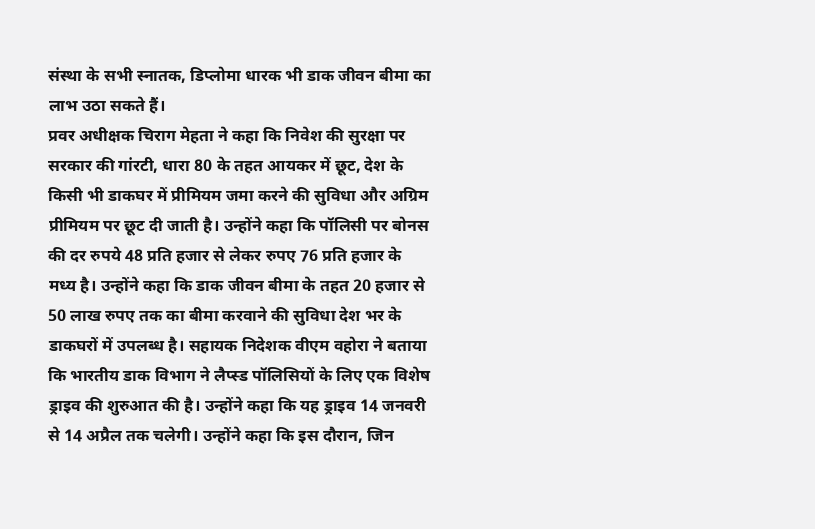संस्था के सभी स्नातक, डिप्लोमा धारक भी डाक जीवन बीमा का लाभ उठा सकते हैं।
प्रवर अधीक्षक चिराग मेहता ने कहा कि निवेश की सुरक्षा पर सरकार की गांरटी, धारा 80 के तहत आयकर में छूट, देश के किसी भी डाकघर में प्रीमियम जमा करने की सुविधा और अग्रिम प्रीमियम पर छूट दी जाती है। उन्होंने कहा कि पॉलिसी पर बोनस की दर रुपये 48 प्रति हजार से लेकर रुपए 76 प्रति हजार के मध्य है। उन्होंने कहा कि डाक जीवन बीमा के तहत 20 हजार से 50 लाख रुपए तक का बीमा करवाने की सुविधा देश भर के डाकघरों में उपलब्ध है। सहायक निदेशक वीएम वहोरा ने बताया कि भारतीय डाक विभाग ने लैप्स्ड पॉलिसियों के लिए एक विशेष ड्राइव की शुरुआत की है। उन्होंने कहा कि यह ड्राइव 14 जनवरी से 14 अप्रैल तक चलेगी। उन्होंने कहा कि इस दौरान, जिन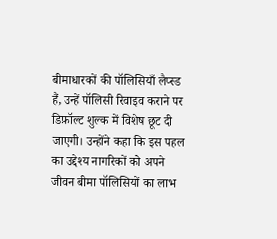बीमाधारकों की पॉलिसियाँ लैप्स्ड हैं, उन्हें पॉलिसी रिवाइव कराने पर डिफ़ॉल्ट शुल्क में विशेष छूट दी जाएगी। उन्होंने कहा कि इस पहल का उद्देश्य नागरिकों को अपने जीवन बीमा पॉलिसियों का लाभ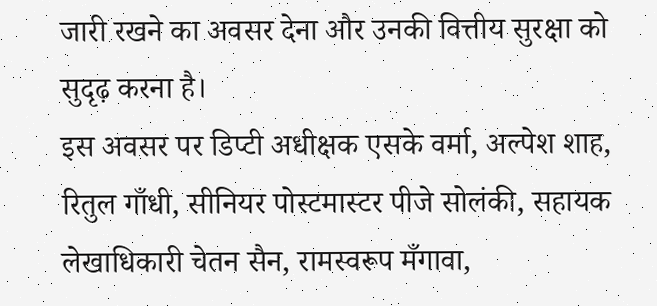जारी रखने का अवसर देना और उनकी वित्तीय सुरक्षा को सुदृढ़ करना है।
इस अवसर पर डिप्टी अधीक्षक एसके वर्मा, अल्पेश शाह, रितुल गाँधी, सीनियर पोस्टमास्टर पीजे सोलंकी, सहायक लेखाधिकारी चेतन सैन, रामस्वरूप मँगावा,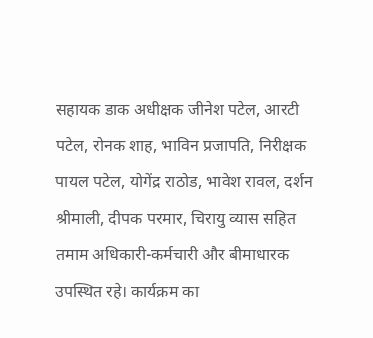सहायक डाक अधीक्षक जीनेश पटेल, आरटी पटेल, रोनक शाह, भाविन प्रजापति, निरीक्षक पायल पटेल, योगेंद्र राठोड, भावेश रावल, दर्शन श्रीमाली, दीपक परमार, चिरायु व्यास सहित तमाम अधिकारी-कर्मचारी और बीमाधारक उपस्थित रहे। कार्यक्रम का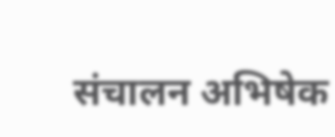संचालन अभिषेक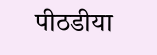पीठडीया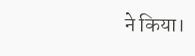ने किया।